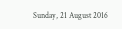Sunday, 21 August 2016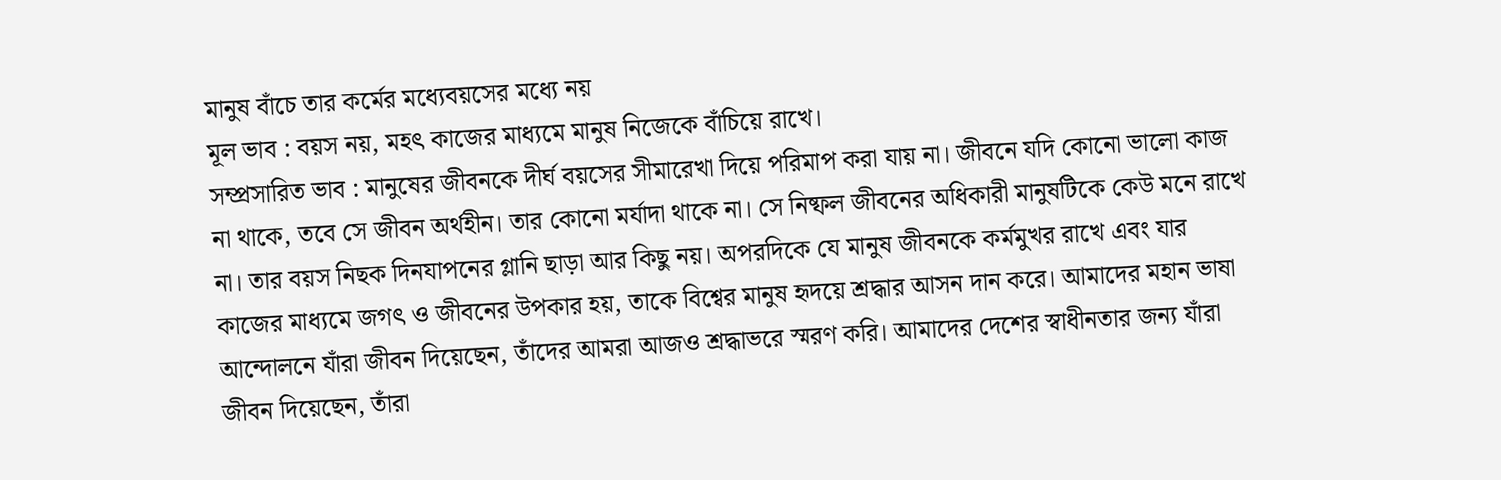মানুষ বাঁচে তার কর্মের মধ্যেবয়সের মধ্যে নয়
মূল ভাব : বয়স নয়, মহৎ কাজের মাধ্যমে মানুষ নিজেকে বাঁচিয়ে রাখে।
সম্প্রসারিত ভাব : মানুষের জীবনকে দীর্ঘ বয়সের সীমারেখা দিয়ে পরিমাপ করা যায় না। জীবনে যদি কোনো ভালো কাজ না থাকে, তবে সে জীবন অর্থহীন। তার কোনো মর্যাদা থাকে না। সে নিষ্ফল জীবনের অধিকারী মানুষটিকে কেউ মনে রাখে না। তার বয়স নিছক দিনযাপনের গ্লানি ছাড়া আর কিছু নয়। অপরদিকে যে মানুষ জীবনকে কর্মমুখর রাখে এবং যার কাজের মাধ্যমে জগৎ ও জীবনের উপকার হয়, তাকে বিশ্বের মানুষ হৃদয়ে শ্রদ্ধার আসন দান করে। আমাদের মহান ভাষা আন্দোলনে যাঁরা জীবন দিয়েছেন, তাঁদের আমরা আজও শ্রদ্ধাভরে স্মরণ করি। আমাদের দেশের স্বাধীনতার জন্য যাঁরা জীবন দিয়েছেন, তাঁরা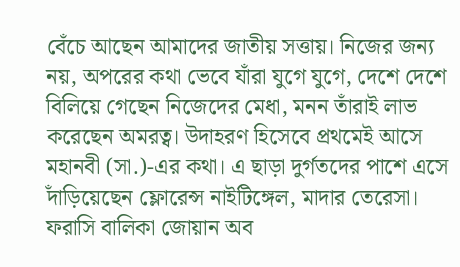বেঁচে আছেন আমাদের জাতীয় সত্তায়। নিজের জন্য নয়, অপরের কথা ভেবে যাঁরা যুগে যুগে, দেশে দেশে বিলিয়ে গেছেন নিজেদের মেধা, মনন তাঁরাই লাভ করেছেন অমরত্ব। উদাহরণ হিসেবে প্রথমেই আসে মহানবী (সা.)-এর কথা। এ ছাড়া দুর্গতদের পাশে এসে দাঁড়িয়েছেন ফ্লোরেন্স নাইটিঙ্গেল, মাদার তেরেসা। ফরাসি বালিকা জোয়ান অব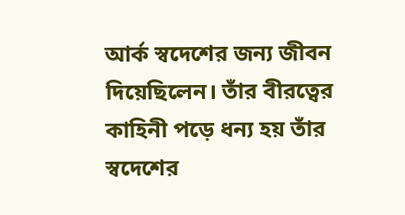আর্ক স্বদেশের জন্য জীবন দিয়েছিলেন। তাঁর বীরত্বের কাহিনী পড়ে ধন্য হয় তাঁর স্বদেশের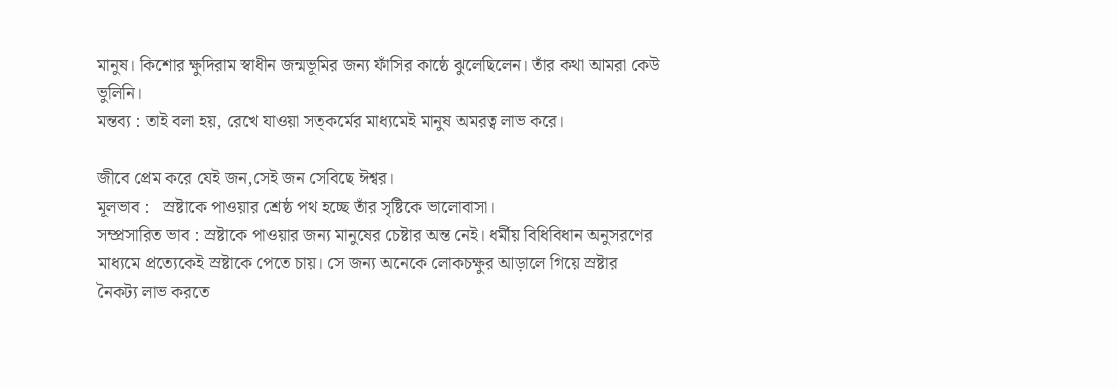মানুষ। কিশোর ক্ষুদিরাম স্বাধীন জন্মভূমির জন্য ফাঁসির কাষ্ঠে ঝুলেছিলেন। তাঁর কথা আমরা কেউ ভুলিনি।
মন্তব্য : তাই বলা হয়, রেখে যাওয়া সত্কর্মের মাধ্যমেই মানুষ অমরত্ব লাভ করে।

জীবে প্রেম করে যেই জন,সেই জন সেবিছে ঈশ্বর।
মূলভাব :   স্রষ্টাকে পাওয়ার শ্রেষ্ঠ পথ হচ্ছে তাঁর সৃষ্টিকে ভালোবাসা।
সম্প্রসারিত ভাব : স্রষ্টাকে পাওয়ার জন্য মানুষের চেষ্টার অন্ত নেই। ধর্মীয় বিধিবিধান অনুসরণের মাধ্যমে প্রত্যেকেই স্রষ্টাকে পেতে চায়। সে জন্য অনেকে লোকচক্ষুর আড়ালে গিয়ে স্রষ্টার নৈকট্য লাভ করতে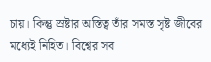চায়। কিন্তু স্রষ্টার অস্তিত্ব তাঁর সমস্ত সৃষ্ট জীবের মধ্যেই নিহিত। বিশ্বের সব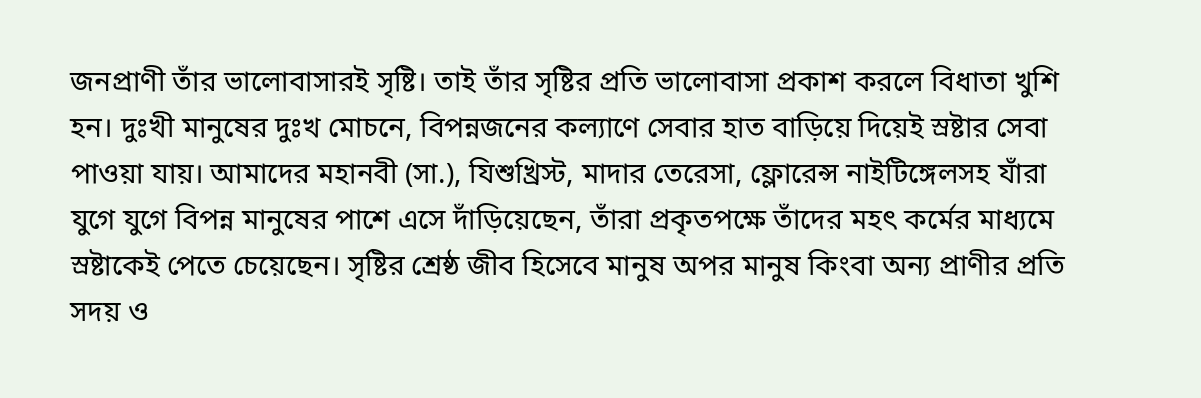জনপ্রাণী তাঁর ভালোবাসারই সৃষ্টি। তাই তাঁর সৃষ্টির প্রতি ভালোবাসা প্রকাশ করলে বিধাতা খুশি হন। দুঃখী মানুষের দুঃখ মোচনে, বিপন্নজনের কল্যাণে সেবার হাত বাড়িয়ে দিয়েই স্রষ্টার সেবা পাওয়া যায়। আমাদের মহানবী (সা.), যিশুখ্রিস্ট, মাদার তেরেসা, ফ্লোরেন্স নাইটিঙ্গেলসহ যাঁরা যুগে যুগে বিপন্ন মানুষের পাশে এসে দাঁড়িয়েছেন, তাঁরা প্রকৃতপক্ষে তাঁদের মহৎ কর্মের মাধ্যমে স্রষ্টাকেই পেতে চেয়েছেন। সৃষ্টির শ্রেষ্ঠ জীব হিসেবে মানুষ অপর মানুষ কিংবা অন্য প্রাণীর প্রতি সদয় ও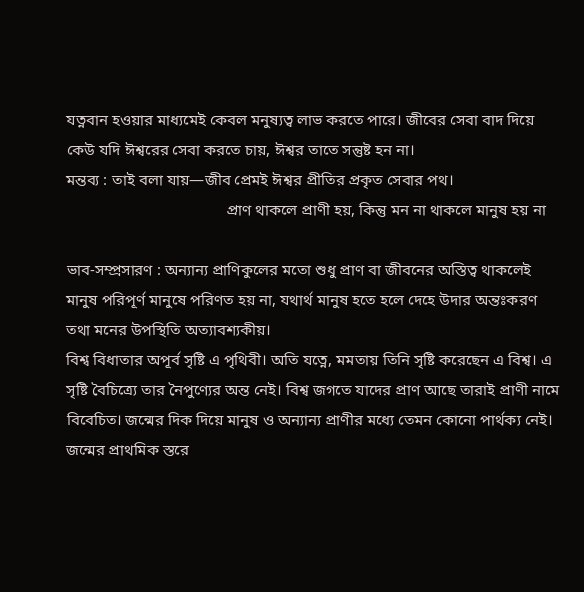যত্নবান হওয়ার মাধ্যমেই কেবল মনুষ্যত্ব লাভ করতে পারে। জীবের সেবা বাদ দিয়ে কেউ যদি ঈশ্বরের সেবা করতে চায়, ঈশ্বর তাতে সন্তুষ্ট হন না।
মন্তব্য : তাই বলা যায়—জীব প্রেমই ঈশ্বর প্রীতির প্রকৃত সেবার পথ।
                                         প্রাণ থাকলে প্রাণী হয়, কিন্তু মন না থাকলে মানুষ হয় না

ভাব-সম্প্রসারণ : অন্যান্য প্রাণিকুলের মতো শুধু প্রাণ বা জীবনের অস্তিত্ব থাকলেই মানুষ পরিপূর্ণ মানুষে পরিণত হয় না, যথার্থ মানুষ হতে হলে দেহে উদার অন্তঃকরণ তথা মনের উপস্থিতি অত্যাবশ্যকীয়।
বিশ্ব বিধাতার অপূর্ব সৃষ্টি এ পৃথিবী। অতি যত্নে, মমতায় তিনি সৃষ্টি করেছেন এ বিশ্ব। এ সৃষ্টি বৈচিত্র্যে তার নৈপুণ্যের অন্ত নেই। বিশ্ব জগতে যাদের প্রাণ আছে তারাই প্রাণী নামে বিবেচিত। জন্মের দিক দিয়ে মানুষ ও অন্যান্য প্রাণীর মধ্যে তেমন কোনো পার্থক্য নেই। জন্মের প্রাথমিক স্তরে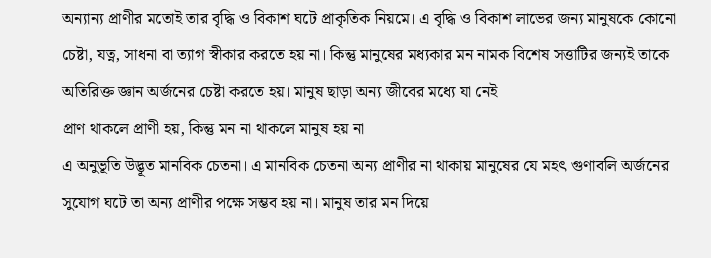অন্যান্য প্রাণীর মতোই তার বৃদ্ধি ও বিকাশ ঘটে প্রাকৃতিক নিয়মে। এ বৃদ্ধি ও বিকাশ লাভের জন্য মানুষকে কোনো চেষ্টা, যত্ন, সাধনা বা ত্যাগ স্বীকার করতে হয় না। কিন্তু মানুষের মধ্যকার মন নামক বিশেষ সত্তাটির জন্যই তাকে অতিরিক্ত জ্ঞান অর্জনের চেষ্টা করতে হয়। মানুষ ছাড়া অন্য জীবের মধ্যে যা নেই
প্রাণ থাকলে প্রাণী হয়, কিন্তু মন না থাকলে মানুষ হয় না
এ অনুভূতি উদ্ভূত মানবিক চেতনা। এ মানবিক চেতনা অন্য প্রাণীর না থাকায় মানুষের যে মহৎ গুণাবলি অর্জনের সুযোগ ঘটে তা অন্য প্রাণীর পক্ষে সম্ভব হয় না। মানুষ তার মন দিয়ে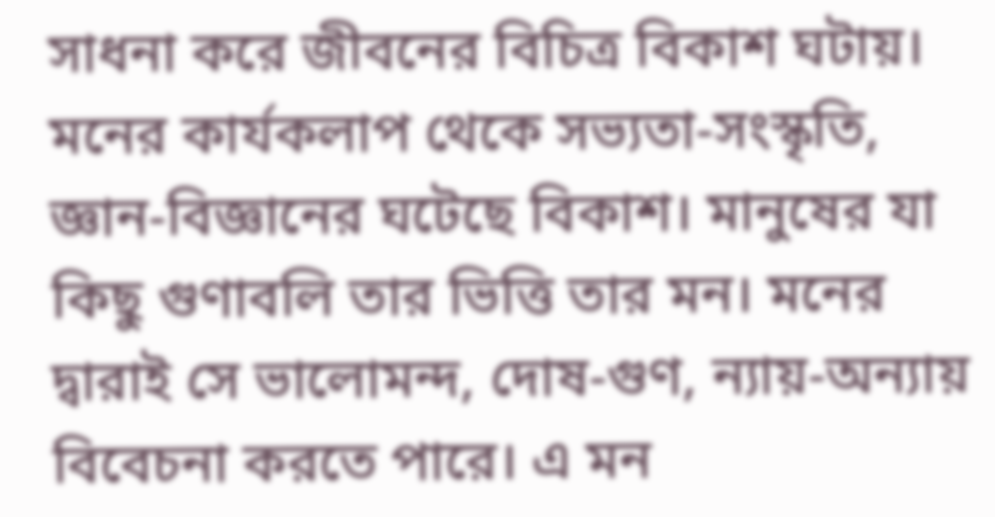সাধনা করে জীবনের বিচিত্র বিকাশ ঘটায়। মনের কার্যকলাপ থেকে সভ্যতা-সংস্কৃতি, জ্ঞান-বিজ্ঞানের ঘটেছে বিকাশ। মানুষের যা কিছু গুণাবলি তার ভিত্তি তার মন। মনের দ্বারাই সে ভালোমন্দ, দোষ-গুণ, ন্যায়-অন্যায় বিবেচনা করতে পারে। এ মন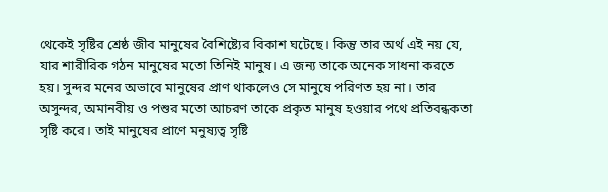থেকেই সৃষ্টির শ্রেষ্ঠ জীব মানুষের বৈশিষ্ট্যের বিকাশ ঘটেছে। কিন্তু তার অর্থ এই নয় যে, যার শারীরিক গঠন মানুষের মতো তিনিই মানুষ। এ জন্য তাকে অনেক সাধনা করতে হয়। সুন্দর মনের অভাবে মানুষের প্রাণ থাকলেও সে মানুষে পরিণত হয় না। তার অসুন্দর, অমানবীয় ও পশুর মতো আচরণ তাকে প্রকৃত মানুষ হওয়ার পথে প্রতিবন্ধকতা সৃষ্টি করে। তাই মানুষের প্রাণে মনুষ্যত্ব সৃষ্টি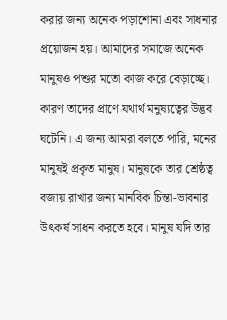করার জন্য অনেক পড়াশোনা এবং সাধনার প্রয়োজন হয়। আমাদের সমাজে অনেক মানুষও পশুর মতো কাজ করে বেড়াচ্ছে। কারণ তাদের প্রাণে যথার্থ মনুষ্যত্বের উদ্ভব ঘটেনি। এ জন্য আমরা বলতে পারি, মনের মানুষই প্রকৃত মানুষ। মানুষকে তার শ্রেষ্ঠত্ব বজায় রাখার জন্য মানবিক চিন্তা-ভাবনার উৎকর্ষ সাধন করতে হবে। মানুষ যদি তার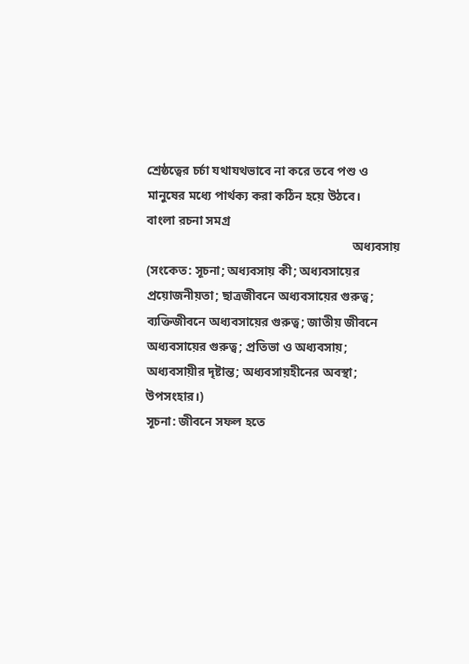শ্রেষ্ঠত্বের চর্চা যথাযথভাবে না করে তবে পশু ও মানুষের মধ্যে পার্থক্য করা কঠিন হয়ে উঠবে।
বাংলা রচনা সমগ্র
                                                                  অধ্যবসায়
(সংকেত: সূচনা; অধ্যবসায় কী; অধ্যবসায়ের প্রয়োজনীয়তা; ছাত্রজীবনে অধ্যবসায়ের গুরুত্ব; ব্যক্তিজীবনে অধ্যবসায়ের গুরুত্ব; জাতীয় জীবনে অধ্যবসায়ের গুরুত্ব; প্রতিভা ও অধ্যবসায়; অধ্যবসায়ীর দৃষ্টান্ত; অধ্যবসায়হীনের অবস্থা; উপসংহার।)
সূচনা: জীবনে সফল হতে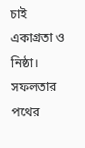চাই একাগ্রতা ও নিষ্ঠা। সফলতার পথের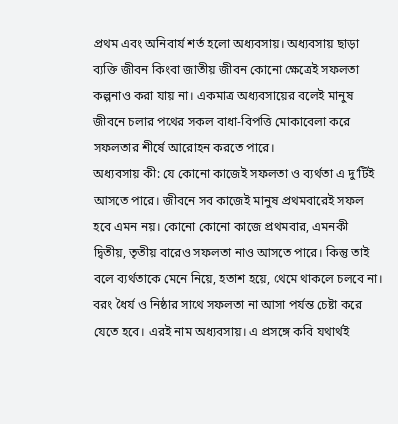প্রথম এবং অনিবার্য শর্ত হলো অধ্যবসায়। অধ্যবসায় ছাড়া ব্যক্তি জীবন কিংবা জাতীয় জীবন কোনো ক্ষেত্রেই সফলতা কল্পনাও করা যায় না। একমাত্র অধ্যবসায়ের বলেই মানুষ জীবনে চলার পথের সকল বাধা-বিপত্তি মোকাবেলা করে সফলতার শীর্ষে আরোহন করতে পারে।
অধ্যবসায় কী: যে কোনো কাজেই সফলতা ও ব্যর্থতা এ দু’টিই আসতে পারে। জীবনে সব কাজেই মানুষ প্রথমবারেই সফল হবে এমন নয়। কোনো কোনো কাজে প্রথমবার, এমনকী দ্বিতীয়, তৃতীয় বারেও সফলতা নাও আসতে পারে। কিন্তু তাই বলে ব্যর্থতাকে মেনে নিয়ে, হতাশ হয়ে, থেমে থাকলে চলবে না। বরং ধৈর্য ও নিষ্ঠার সাথে সফলতা না আসা পর্যন্ত চেষ্টা করে যেতে হবে। এরই নাম অধ্যবসায়। এ প্রসঙ্গে কবি যথার্থই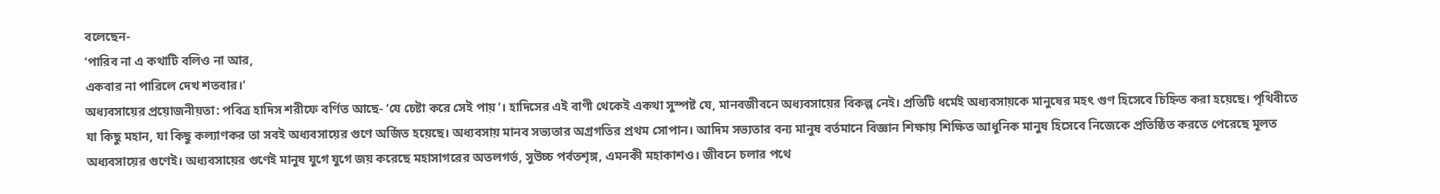বলেছেন-
‘পারিব না এ কথাটি বলিও না আর,
একবার না পারিলে দেখ শতবার।’
অধ্যবসায়ের প্রয়োজনীয়তা: পবিত্র হাদিস শরীফে বর্ণিত আছে- ‘যে চেষ্টা করে সেই পায়’। হাদিসের এই বাণী থেকেই একথা সুস্পষ্ট যে, মানবজীবনে অধ্যবসায়ের বিকল্প নেই। প্রতিটি ধর্মেই অধ্যবসায়কে মানুষের মহৎ গুণ হিসেবে চিহ্নিত করা হয়েছে। পৃথিবীতে যা কিছু মহান, যা কিছু কল্যাণকর তা সবই অধ্যবসায়ের গুণে অর্জিত হয়েছে। অধ্যবসায় মানব সভ্যতার অগ্রগতির প্রথম সোপান। আদিম সভ্যতার বন্য মানুষ বর্তমানে বিজ্ঞান শিক্ষায় শিক্ষিত আধুনিক মানুষ হিসেবে নিজেকে প্রতিষ্ঠিত করতে পেরেছে মূলত অধ্যবসায়ের গুণেই। অধ্যবসায়ের গুণেই মানুষ যুগে যুগে জয় করেছে মহাসাগরের অতলগর্ভ, সুউচ্চ পর্বতশৃঙ্গ, এমনকী মহাকাশও। জীবনে চলার পথে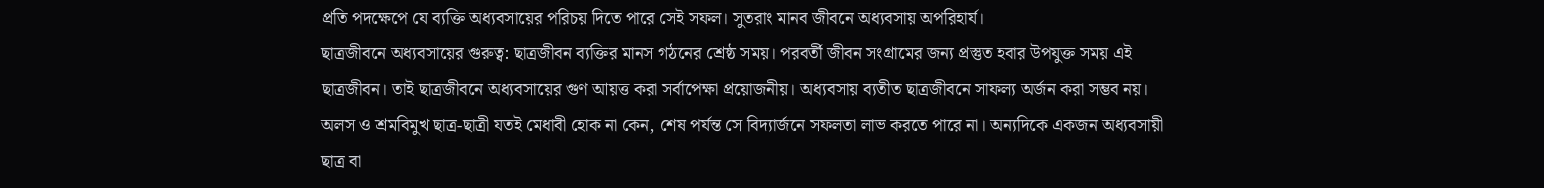প্রতি পদক্ষেপে যে ব্যক্তি অধ্যবসায়ের পরিচয় দিতে পারে সেই সফল। সুতরাং মানব জীবনে অধ্যবসায় অপরিহার্য।
ছাত্রজীবনে অধ্যবসায়ের গুরুত্ব: ছাত্রজীবন ব্যক্তির মানস গঠনের শ্রেষ্ঠ সময়। পরবর্তী জীবন সংগ্রামের জন্য প্রস্তুত হবার উপযুক্ত সময় এই ছাত্রজীবন। তাই ছাত্রজীবনে অধ্যবসায়ের গুণ আয়ত্ত করা সর্বাপেক্ষা প্রয়োজনীয়। অধ্যবসায় ব্যতীত ছাত্রজীবনে সাফল্য অর্জন করা সম্ভব নয়। অলস ও শ্রমবিমুখ ছাত্র-ছাত্রী যতই মেধাবী হোক না কেন, শেষ পর্যন্ত সে বিদ্যার্জনে সফলতা লাভ করতে পারে না। অন্যদিকে একজন অধ্যবসায়ী ছাত্র বা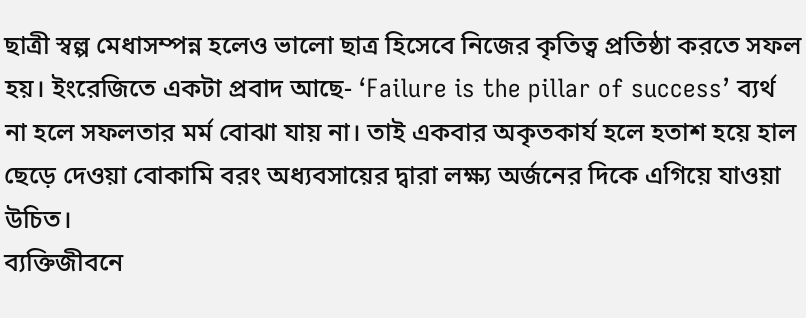ছাত্রী স্বল্প মেধাসম্পন্ন হলেও ভালো ছাত্র হিসেবে নিজের কৃতিত্ব প্রতিষ্ঠা করতে সফল হয়। ইংরেজিতে একটা প্রবাদ আছে- ‘Failure is the pillar of success’ ব্যর্থ না হলে সফলতার মর্ম বোঝা যায় না। তাই একবার অকৃতকার্য হলে হতাশ হয়ে হাল ছেড়ে দেওয়া বোকামি বরং অধ্যবসায়ের দ্বারা লক্ষ্য অর্জনের দিকে এগিয়ে যাওয়া উচিত।
ব্যক্তিজীবনে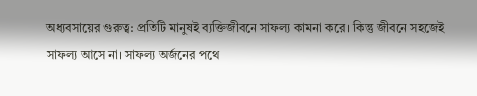অধ্যবসায়ের গুরুত্ব: প্রতিটি মানুষই ব্যক্তিজীবনে সাফল্য কামনা করে। কিন্তু জীবনে সহজেই সাফল্য আসে না। সাফল্য অর্জনের পথে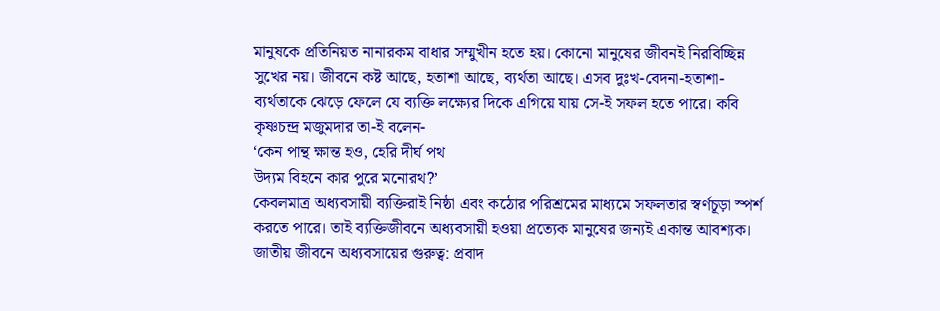মানুষকে প্রতিনিয়ত নানারকম বাধার সম্মুখীন হতে হয়। কোনো মানুষের জীবনই নিরবিচ্ছিন্ন সুখের নয়। জীবনে কষ্ট আছে, হতাশা আছে, ব্যর্থতা আছে। এসব দুঃখ-বেদনা-হতাশা-ব্যর্থতাকে ঝেড়ে ফেলে যে ব্যক্তি লক্ষ্যের দিকে এগিয়ে যায় সে-ই সফল হতে পারে। কবি কৃষ্ণচন্দ্র মজুমদার তা-ই বলেন-
‘কেন পান্থ ক্ষান্ত হও, হেরি দীর্ঘ পথ
উদ্যম বিহনে কার পুরে মনোরথ?’
কেবলমাত্র অধ্যবসায়ী ব্যক্তিরাই নিষ্ঠা এবং কঠোর পরিশ্রমের মাধ্যমে সফলতার স্বর্ণচূড়া স্পর্শ করতে পারে। তাই ব্যক্তিজীবনে অধ্যবসায়ী হওয়া প্রত্যেক মানুষের জন্যই একান্ত আবশ্যক।
জাতীয় জীবনে অধ্যবসায়ের গুরুত্ব: প্রবাদ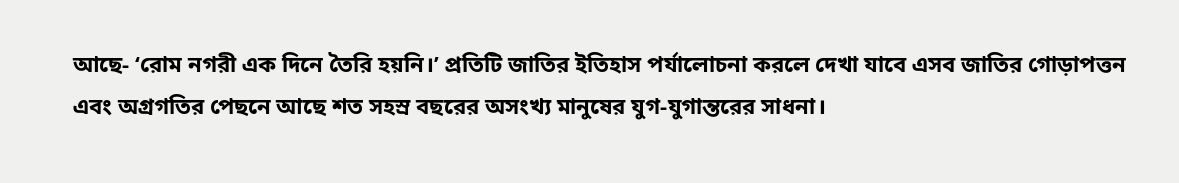আছে- ‘রোম নগরী এক দিনে তৈরি হয়নি।’ প্রতিটি জাতির ইতিহাস পর্যালোচনা করলে দেখা যাবে এসব জাতির গোড়াপত্তন এবং অগ্রগতির পেছনে আছে শত সহস্র বছরের অসংখ্য মানুষের যুগ-যুগান্তরের সাধনা।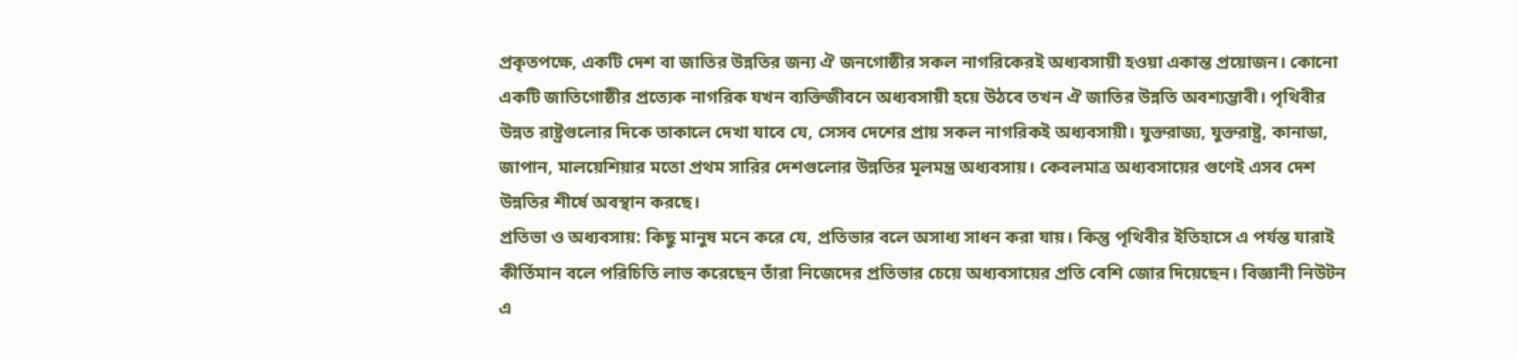প্রকৃতপক্ষে, একটি দেশ বা জাতির উন্নতির জন্য ঐ জনগোষ্ঠীর সকল নাগরিকেরই অধ্যবসায়ী হওয়া একান্ত প্রয়োজন। কোনো একটি জাতিগোষ্ঠীর প্রত্যেক নাগরিক যখন ব্যক্তিজীবনে অধ্যবসায়ী হয়ে উঠবে তখন ঐ জাতির উন্নতি অবশ্যম্ভাবী। পৃথিবীর উন্নত রাষ্ট্রগুলোর দিকে তাকালে দেখা যাবে যে, সেসব দেশের প্রায় সকল নাগরিকই অধ্যবসায়ী। যুক্তরাজ্য, যুক্তরাষ্ট্র, কানাডা, জাপান, মালয়েশিয়ার মতো প্রথম সারির দেশগুলোর উন্নতির মূলমন্ত্র অধ্যবসায়। কেবলমাত্র অধ্যবসায়ের গুণেই এসব দেশ উন্নতির শীর্ষে অবস্থান করছে।
প্রতিভা ও অধ্যবসায়: কিছু মানুষ মনে করে যে, প্রতিভার বলে অসাধ্য সাধন করা যায়। কিন্তু পৃথিবীর ইতিহাসে এ পর্যন্ত যারাই কীর্তিমান বলে পরিচিতি লাভ করেছেন তাঁরা নিজেদের প্রতিভার চেয়ে অধ্যবসায়ের প্রতি বেশি জোর দিয়েছেন। বিজ্ঞানী নিউটন এ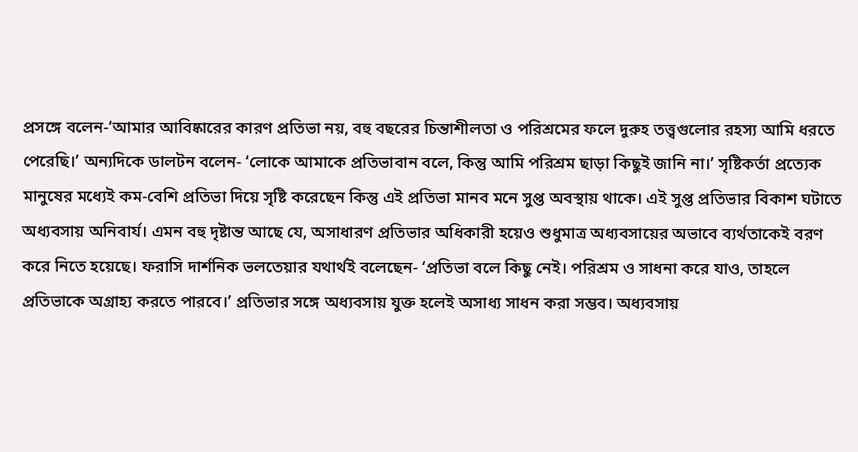প্রসঙ্গে বলেন-‘আমার আবিষ্কারের কারণ প্রতিভা নয়, বহু বছরের চিন্তাশীলতা ও পরিশ্রমের ফলে দুরুহ তত্ত্বগুলোর রহস্য আমি ধরতে পেরেছি।’ অন্যদিকে ডালটন বলেন- ‘লোকে আমাকে প্রতিভাবান বলে, কিন্তু আমি পরিশ্রম ছাড়া কিছুই জানি না।’ সৃষ্টিকর্তা প্রত্যেক মানুষের মধ্যেই কম-বেশি প্রতিভা দিয়ে সৃষ্টি করেছেন কিন্তু এই প্রতিভা মানব মনে সুপ্ত অবস্থায় থাকে। এই সুপ্ত প্রতিভার বিকাশ ঘটাতে অধ্যবসায় অনিবার্য। এমন বহু দৃষ্টান্ত আছে যে, অসাধারণ প্রতিভার অধিকারী হয়েও শুধুমাত্র অধ্যবসায়ের অভাবে ব্যর্থতাকেই বরণ করে নিতে হয়েছে। ফরাসি দার্শনিক ভলতেয়ার যথার্থই বলেছেন- ‘প্রতিভা বলে কিছু নেই। পরিশ্রম ও সাধনা করে যাও, তাহলে প্রতিভাকে অগ্রাহ্য করতে পারবে।’ প্রতিভার সঙ্গে অধ্যবসায় যুক্ত হলেই অসাধ্য সাধন করা সম্ভব। অধ্যবসায়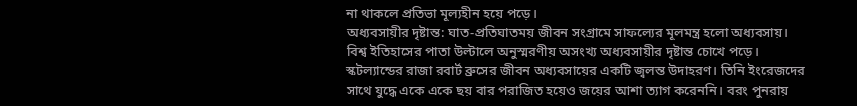না থাকলে প্রতিভা মূল্যহীন হয়ে পড়ে।
অধ্যবসায়ীর দৃষ্টান্ত: ঘাত-প্রতিঘাতময় জীবন সংগ্রামে সাফল্যের মূলমন্ত্র হলো অধ্যবসায়। বিশ্ব ইতিহাসের পাতা উল্টালে অনুস্মরণীয় অসংখ্য অধ্যবসায়ীর দৃষ্টান্ত চোখে পড়ে। স্কটল্যান্ডের রাজা রবার্ট ব্রুসের জীবন অধ্যবসায়ের একটি জ্বলন্ত উদাহরণ। তিনি ইংরেজদের সাথে যুদ্ধে একে একে ছয় বার পরাজিত হয়েও জয়ের আশা ত্যাগ করেননি। বরং পুনরায়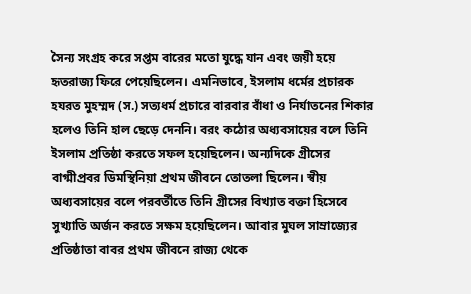সৈন্য সংগ্রহ করে সপ্তম বারের মতো যুদ্ধে যান এবং জয়ী হয়ে হৃতরাজ্য ফিরে পেয়েছিলেন। এমনিভাবে, ইসলাম ধর্মের প্রচারক হযরত মুহম্মদ (স.) সত্যধর্ম প্রচারে বারবার বাঁধা ও নির্যাতনের শিকার হলেও তিনি হাল ছেড়ে দেননি। বরং কঠোর অধ্যবসায়ের বলে তিনি ইসলাম প্রতিষ্ঠা করতে সফল হয়েছিলেন। অন্যদিকে গ্রীসের বাগ্মীপ্রবর ডিমস্থিনিয়া প্রথম জীবনে তোতলা ছিলেন। স্বীয় অধ্যবসায়ের বলে পরবর্তীতে তিনি গ্রীসের বিখ্যাত বক্তা হিসেবে সুখ্যাতি অর্জন করতে সক্ষম হয়েছিলেন। আবার মুঘল সাম্রাজ্যের প্রতিষ্ঠাতা বাবর প্রথম জীবনে রাজ্য থেকে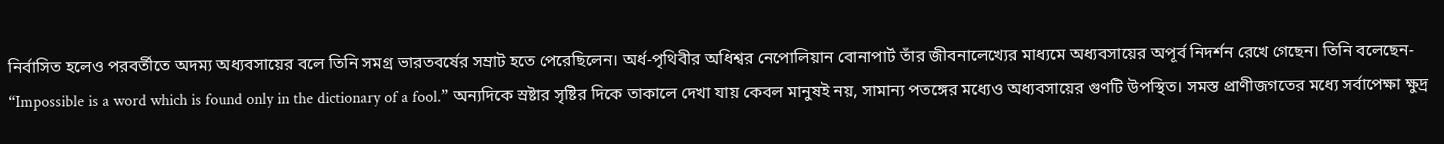নির্বাসিত হলেও পরবর্তীতে অদম্য অধ্যবসায়ের বলে তিনি সমগ্র ভারতবর্ষের সম্রাট হতে পেরেছিলেন। অর্ধ-পৃথিবীর অধিশ্বর নেপোলিয়ান বোনাপার্ট তাঁর জীবনালেখ্যের মাধ্যমে অধ্যবসায়ের অপূর্ব নিদর্শন রেখে গেছেন। তিনি বলেছেন- “Impossible is a word which is found only in the dictionary of a fool.” অন্যদিকে স্রষ্টার সৃষ্টির দিকে তাকালে দেখা যায় কেবল মানুষই নয়, সামান্য পতঙ্গের মধ্যেও অধ্যবসায়ের গুণটি উপস্থিত। সমস্ত প্রাণীজগতের মধ্যে সর্বাপেক্ষা ক্ষুদ্র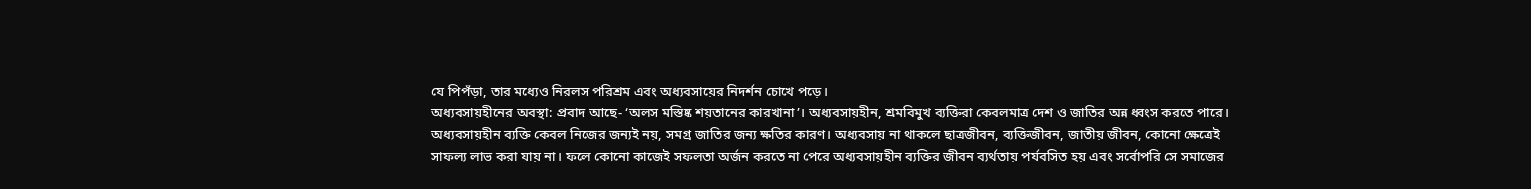যে পিপঁড়া, তার মধ্যেও নিরলস পরিশ্রম এবং অধ্যবসায়ের নিদর্শন চোখে পড়ে।
অধ্যবসায়হীনের অবস্থা: প্রবাদ আছে- ‘অলস মস্তিষ্ক শয়তানের কারখানা’। অধ্যবসায়হীন, শ্রমবিমুখ ব্যক্তিরা কেবলমাত্র দেশ ও জাতির অন্ন ধ্বংস করতে পারে। অধ্যবসায়হীন ব্যক্তি কেবল নিজের জন্যই নয়, সমগ্র জাতির জন্য ক্ষতির কারণ। অধ্যবসায় না থাকলে ছাত্রজীবন, ব্যক্তিজীবন, জাতীয় জীবন, কোনো ক্ষেত্রেই সাফল্য লাভ করা যায় না। ফলে কোনো কাজেই সফলতা অর্জন করতে না পেরে অধ্যবসায়হীন ব্যক্তির জীবন ব্যর্থতায় পর্যবসিত হয় এবং সর্বোপরি সে সমাজের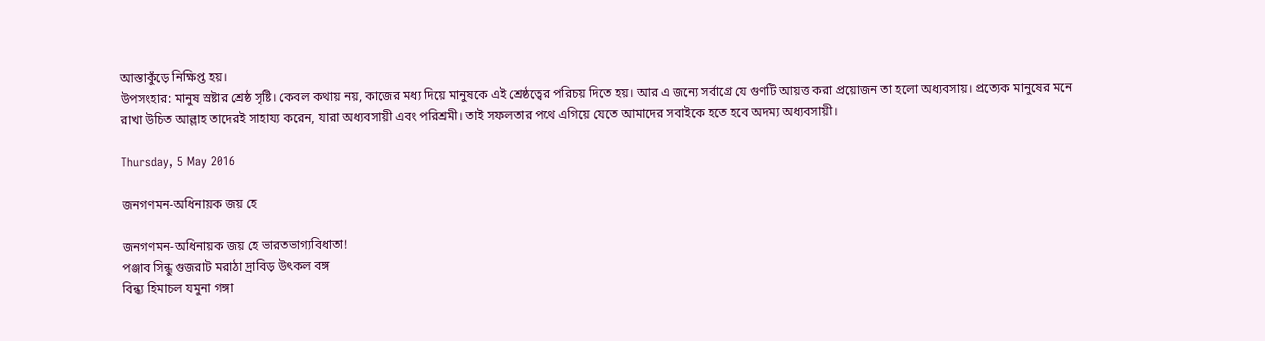আস্তাকুঁড়ে নিক্ষিপ্ত হয়।
উপসংহার: মানুষ স্রষ্টার শ্রেষ্ঠ সৃষ্টি। কেবল কথায় নয়, কাজের মধ্য দিয়ে মানুষকে এই শ্রেষ্ঠত্বের পরিচয় দিতে হয়। আর এ জন্যে সর্বাগ্রে যে গুণটি আয়ত্ত করা প্রয়োজন তা হলো অধ্যবসায়। প্রত্যেক মানুষের মনে রাখা উচিত আল্লাহ তাদেরই সাহায্য করেন, যারা অধ্যবসায়ী এবং পরিশ্রমী। তাই সফলতার পথে এগিয়ে যেতে আমাদের সবাইকে হতে হবে অদম্য অধ্যবসায়ী।

Thursday, 5 May 2016

জনগণমন-অধিনায়ক জয় হে

জনগণমন-অধিনায়ক জয় হে ভারতভাগ্যবিধাতা!
পঞ্জাব সিন্ধু গুজরাট মরাঠা দ্রাবিড় উৎকল বঙ্গ
বিন্ধ্য হিমাচল যমুনা গঙ্গা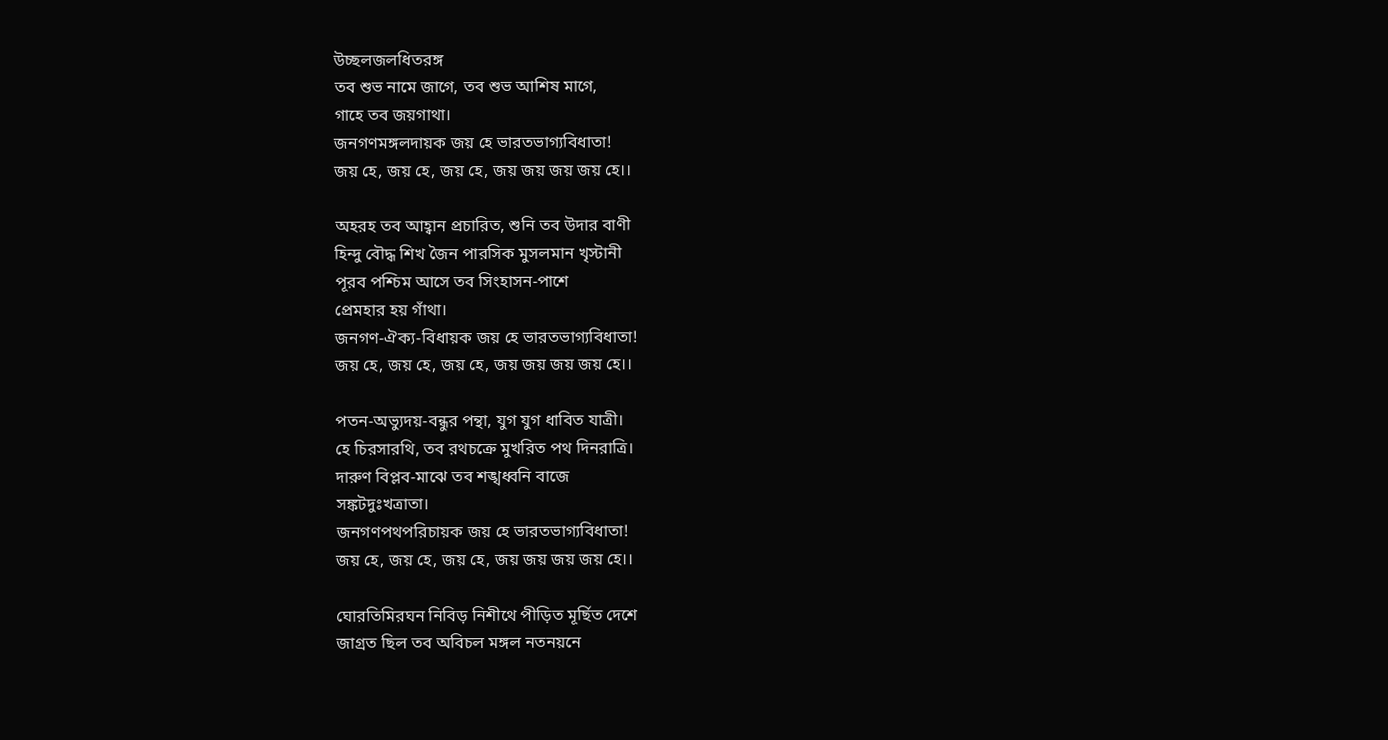উচ্ছলজলধিতরঙ্গ
তব শুভ নামে জাগে, তব শুভ আশিষ মাগে,
গাহে তব জয়গাথা।
জনগণমঙ্গলদায়ক জয় হে ভারতভাগ্যবিধাতা!
জয় হে, জয় হে, জয় হে, জয় জয় জয় জয় হে।।

অহরহ তব আহ্বান প্রচারিত, শুনি তব উদার বাণী
হিন্দু বৌদ্ধ শিখ জৈন পারসিক মুসলমান খৃস্টানী
পূরব পশ্চিম আসে তব সিংহাসন-পাশে
প্রেমহার হয় গাঁথা।
জনগণ-ঐক্য-বিধায়ক জয় হে ভারতভাগ্যবিধাতা!
জয় হে, জয় হে, জয় হে, জয় জয় জয় জয় হে।।

পতন-অভ্যুদয়-বন্ধুর পন্থা, যুগ যুগ ধাবিত যাত্রী।
হে চিরসারথি, তব রথচক্রে মুখরিত পথ দিনরাত্রি।
দারুণ বিপ্লব-মাঝে তব শঙ্খধ্বনি বাজে
সঙ্কটদুঃখত্রাতা।
জনগণপথপরিচায়ক জয় হে ভারতভাগ্যবিধাতা!
জয় হে, জয় হে, জয় হে, জয় জয় জয় জয় হে।।

ঘোরতিমিরঘন নিবিড় নিশীথে পীড়িত মূর্ছিত দেশে
জাগ্রত ছিল তব অবিচল মঙ্গল নতনয়নে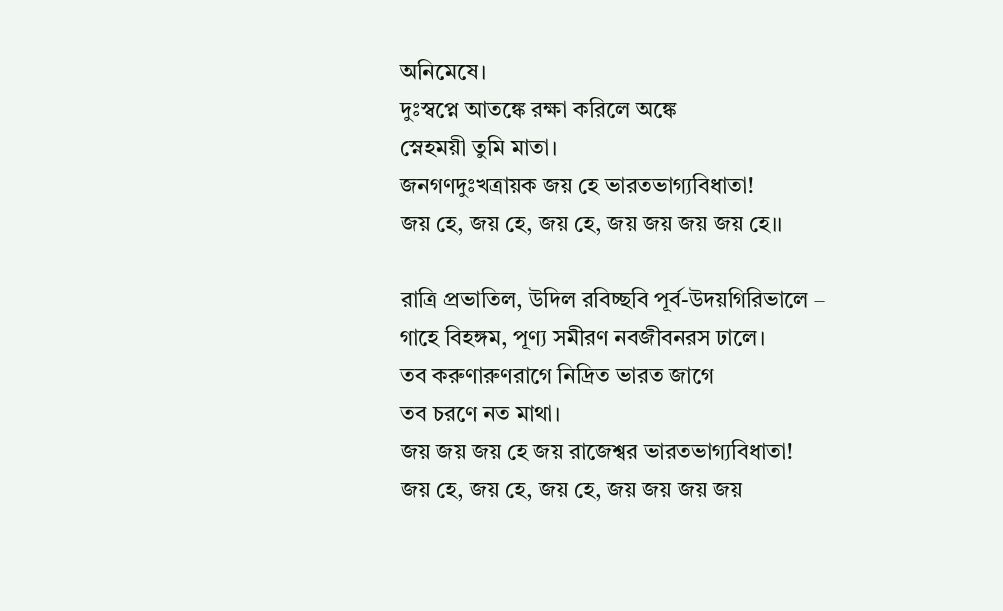অনিমেষে।
দুঃস্বপ্নে আতঙ্কে রক্ষা করিলে অঙ্কে
স্নেহময়ী তুমি মাতা।
জনগণদুঃখত্রায়ক জয় হে ভারতভাগ্যবিধাতা!
জয় হে, জয় হে, জয় হে, জয় জয় জয় জয় হে।।

রাত্রি প্রভাতিল, উদিল রবিচ্ছবি পূর্ব-উদয়গিরিভালে –
গাহে বিহঙ্গম, পূণ্য সমীরণ নবজীবনরস ঢালে।
তব করুণারুণরাগে নিদ্রিত ভারত জাগে
তব চরণে নত মাথা।
জয় জয় জয় হে জয় রাজেশ্বর ভারতভাগ্যবিধাতা!
জয় হে, জয় হে, জয় হে, জয় জয় জয় জয়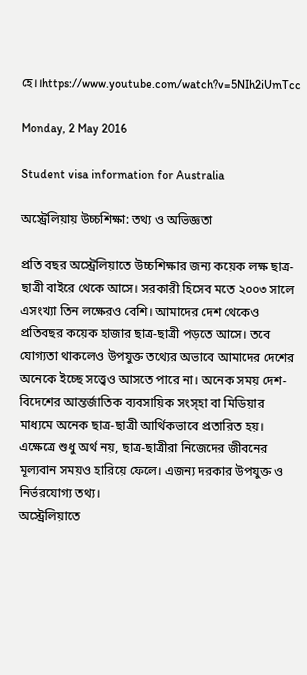হে।।https://www.youtube.com/watch?v=5NIh2iUmTcc

Monday, 2 May 2016

Student visa information for Australia

অস্ট্রেলিয়ায় উচ্চশিক্ষা: তথ্য ও অভিজ্ঞতা

প্রতি বছর অস্ট্রেলিয়াতে উচ্চশিক্ষার জন্য কয়েক লক্ষ ছাত্র-ছাত্রী বাইরে থেকে আসে। সরকারী হিসেব মতে ২০০৩ সালে এসংখ্যা তিন লক্ষেরও বেশি। আমাদের দেশ থেকেও প্রতিবছর কয়েক হাজার ছাত্র-ছাত্রী পড়তে আসে। তবে যোগ্যতা থাকলেও উপযুক্ত তথ্যের অভাবে আমাদের দেশের অনেকে ইচ্ছে সত্ত্বেও আসতে পারে না। অনেক সময় দেশ-বিদেশের আন্তর্জাতিক ব্যবসায়িক সংস্হা বা মিডিয়ার মাধ্যমে অনেক ছাত্র-ছাত্রী আর্থিকভাবে প্রতারিত হয়। এক্ষেত্রে শুধু অর্থ নয়, ছাত্র-ছাত্রীরা নিজেদের জীবনের মূল্যবান সময়ও হারিয়ে ফেলে। এজন্য দরকার উপযুক্ত ও নির্ভরযোগ্য তথ্য।
অস্ট্রেলিয়াতে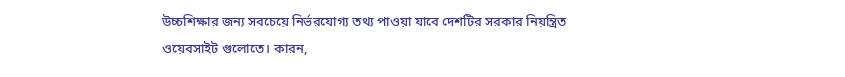উচ্চশিক্ষার জন্য সবচেয়ে নির্ভরযোগ্য তথ্য পাওয়া যাবে দেশটির সরকার নিয়ন্ত্রিত ওয়েবসাইট গুলোতে। কারন,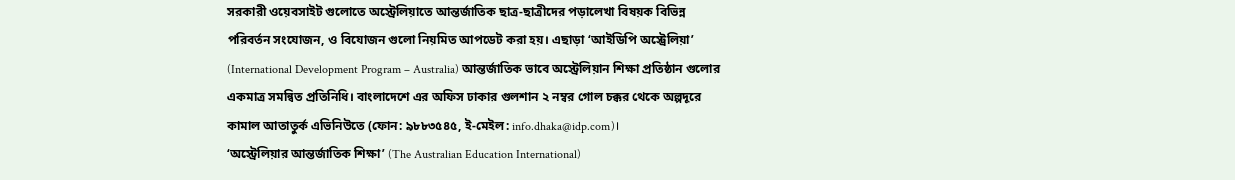সরকারী ওয়েবসাইট গুলোতে অস্ট্রেলিয়াতে আন্তর্জাতিক ছাত্র-ছাত্রীদের পড়ালেখা বিষয়ক বিভিন্ন পরিবর্তন সংযোজন, ও বিযোজন গুলো নিয়মিত আপডেট করা হয়। এছাড়া ‘আইডিপি অস্ট্রেলিয়া’ (International Development Program – Australia) আন্তর্জাতিক ভাবে অস্ট্রেলিয়ান শিক্ষা প্রতিষ্ঠান গুলোর একমাত্র সমন্বিত প্রতিনিধি। বাংলাদেশে এর অফিস ঢাকার গুলশান ২ নম্বর গোল চক্কর থেকে অল্পদূরে কামাল আতাতুর্ক এভিনিউতে (ফোন: ৯৮৮৩৫৪৫, ই-মেইল: info.dhaka@idp.com)।
‘অস্ট্রেলিয়ার আন্তর্জাতিক শিক্ষা’ (The Australian Education International)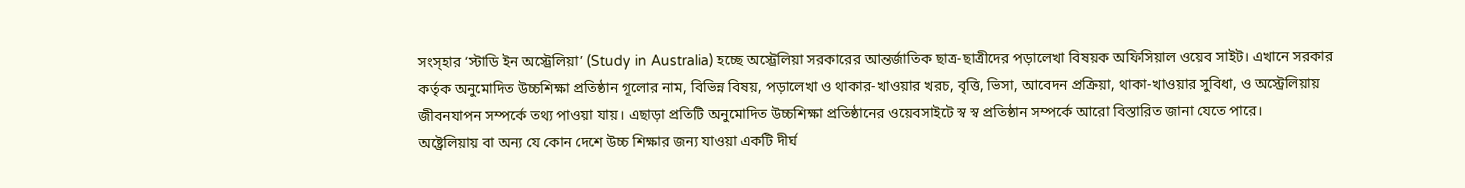সংস্হার ‘স্টাডি ইন অস্ট্রেলিয়া’ (Study in Australia) হচ্ছে অস্ট্রেলিয়া সরকারের আন্তর্জাতিক ছাত্র-ছাত্রীদের পড়ালেখা বিষয়ক অফিসিয়াল ওয়েব সাইট। এখানে সরকার কর্তৃক অনুমোদিত উচ্চশিক্ষা প্রতিষ্ঠান গূলোর নাম, বিভিন্ন বিষয়, পড়ালেখা ও থাকার-খাওয়ার খরচ, বৃত্তি, ভিসা, আবেদন প্রক্রিয়া, থাকা-খাওয়ার সুবিধা, ও অস্ট্রেলিয়ায় জীবনযাপন সম্পর্কে তথ্য পাওয়া যায়। এছাড়া প্রতিটি অনুমোদিত উচ্চশিক্ষা প্রতিষ্ঠানের ওয়েবসাইটে স্ব স্ব প্রতিষ্ঠান সম্পর্কে আরো বিস্তারিত জানা যেতে পারে।
অষ্ট্রেলিয়ায় বা অন্য যে কোন দেশে উচ্চ শিক্ষার জন্য যাওয়া একটি দীর্ঘ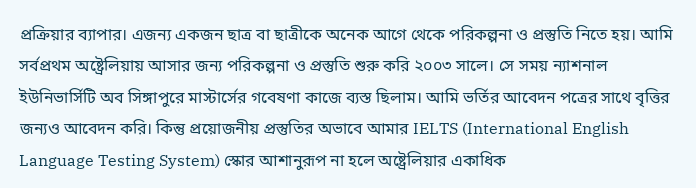প্রক্রিয়ার ব্যাপার। এজন্য একজন ছাত্র বা ছাত্রীকে অনেক আগে থেকে পরিকল্পনা ও প্রস্তুতি নিতে হয়। আমি সর্বপ্রথম অষ্ট্রেলিয়ায় আসার জন্য পরিকল্পনা ও প্রস্তুতি শুরু করি ২০০৩ সালে। সে সময় ন্যাশনাল ইউনিভার্সিটি অব সিঙ্গাপুরে মাস্টার্সের গবেষণা কাজে ব্যস্ত ছিলাম। আমি ভর্তির আবেদন পত্রের সাথে বৃত্তির জন্যও আবেদন করি। কিন্তু প্রয়োজনীয় প্রস্তুতির অভাবে আমার IELTS (International English Language Testing System) স্কোর আশানুরূপ না হলে অষ্ট্রেলিয়ার একাধিক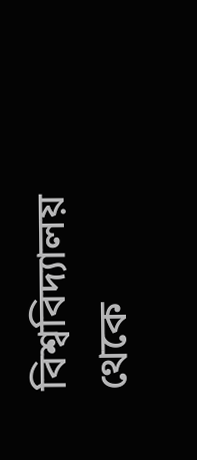বিশ্ববিদ্যালয় থেকে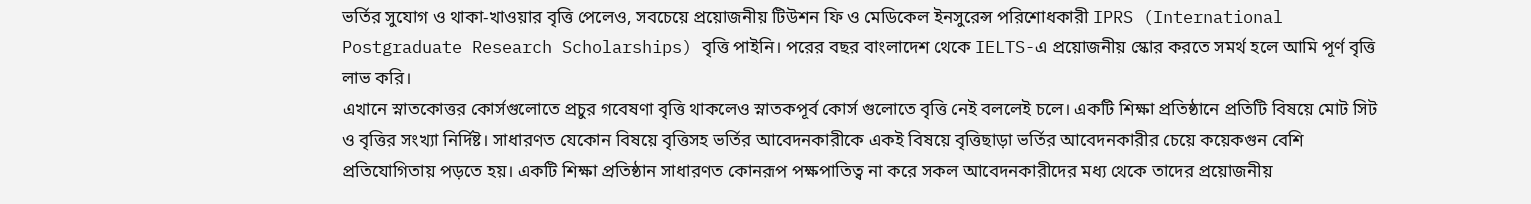ভর্তির সুযোগ ও থাকা-খাওয়ার বৃত্তি পেলেও, সবচেয়ে প্রয়োজনীয় টিউশন ফি ও মেডিকেল ইনসুরেন্স পরিশোধকারী IPRS (International Postgraduate Research Scholarships) বৃত্তি পাইনি। পরের বছর বাংলাদেশ থেকে IELTS-এ প্রয়োজনীয় স্কোর করতে সমর্থ হলে আমি পূর্ণ বৃত্তি লাভ করি।
এখানে স্নাতকোত্তর কোর্সগুলোতে প্রচুর গবেষণা বৃত্তি থাকলেও স্নাতকপূর্ব কোর্স গুলোতে বৃত্তি নেই বললেই চলে। একটি শিক্ষা প্রতিষ্ঠানে প্রতিটি বিষয়ে মোট সিট ও বৃত্তির সংখ্যা নির্দিষ্ট। সাধারণত যেকোন বিষয়ে বৃত্তিসহ ভর্তির আবেদনকারীকে একই বিষয়ে বৃত্তিছাড়া ভর্তির আবেদনকারীর চেয়ে কয়েকগুন বেশি প্রতিযোগিতায় পড়তে হয়। একটি শিক্ষা প্রতিষ্ঠান সাধারণত কোনরূপ পক্ষপাতিত্ব না করে সকল আবেদনকারীদের মধ্য থেকে তাদের প্রয়োজনীয়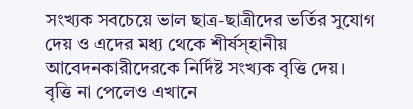সংখ্যক সবচেয়ে ভাল ছাত্র-ছাত্রীদের ভর্তির সুযোগ দেয় ও এদের মধ্য থেকে শীর্ষস্হানীয় আবেদনকারীদেরকে নির্দিষ্ট সংখ্যক বৃত্তি দেয়।
বৃত্তি না পেলেও এখানে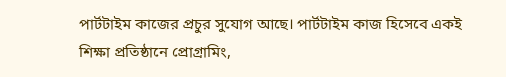পার্টটাইম কাজের প্রচুর সুযোগ আছে। পার্টটাইম কাজ হিসেবে একই শিক্ষা প্রতিষ্ঠানে প্রোগ্রামিং,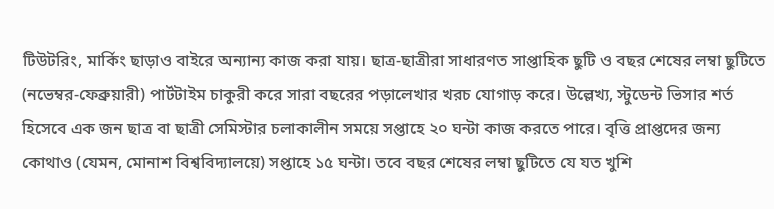টিউটরিং, মার্কিং ছাড়াও বাইরে অন্যান্য কাজ করা যায়। ছাত্র-ছাত্রীরা সাধারণত সাপ্তাহিক ছুটি ও বছর শেষের লম্বা ছুটিতে (নভেম্বর-ফেব্রুয়ারী) পার্টটাইম চাকুরী করে সারা বছরের পড়ালেখার খরচ যোগাড় করে। উল্লেখ্য, স্টুডেন্ট ভিসার শর্ত হিসেবে এক জন ছাত্র বা ছাত্রী সেমিস্টার চলাকালীন সময়ে সপ্তাহে ২০ ঘন্টা কাজ করতে পারে। বৃত্তি প্রাপ্তদের জন্য কোথাও (যেমন, মোনাশ বিশ্ববিদ্যালয়ে) সপ্তাহে ১৫ ঘন্টা। তবে বছর শেষের লম্বা ছুটিতে যে যত খুশি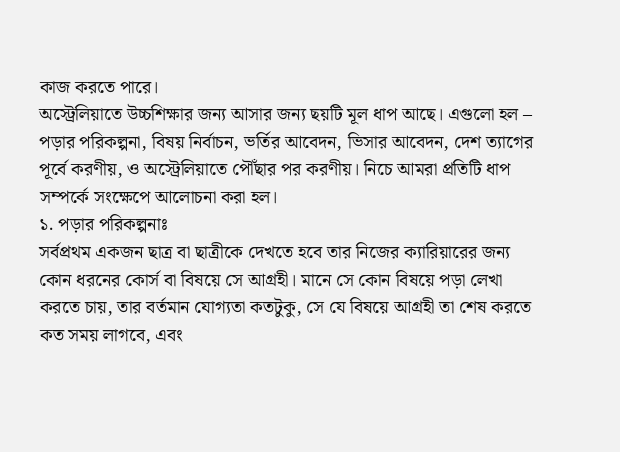কাজ করতে পারে।
অস্ট্রেলিয়াতে উচ্চশিক্ষার জন্য আসার জন্য ছয়টি মূল ধাপ আছে। এগুলো হল – পড়ার পরিকল্পনা, বিষয় নির্বাচন, ভর্তির আবেদন, ভিসার আবেদন, দেশ ত্যাগের পূর্বে করণীয়, ও অস্ট্রেলিয়াতে পৌঁছার পর করণীয়। নিচে আমরা প্রতিটি ধাপ সম্পর্কে সংক্ষেপে আলোচনা করা হল।
১. পড়ার পরিকল্পনাঃ
সর্বপ্রথম একজন ছাত্র বা ছাত্রীকে দেখতে হবে তার নিজের ক্যারিয়ারের জন্য কোন ধরনের কোর্স বা বিষয়ে সে আগ্রহী। মানে সে কোন বিষয়ে পড়া লেখা করতে চায়, তার বর্তমান যোগ্যতা কতটুকু, সে যে বিষয়ে আগ্রহী তা শেষ করতে কত সময় লাগবে, এবং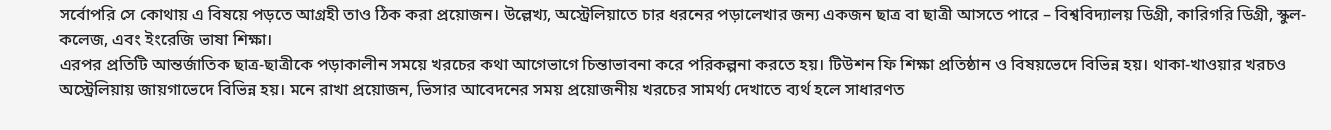সর্বোপরি সে কোথায় এ বিষয়ে পড়তে আগ্রহী তাও ঠিক করা প্রয়োজন। উল্লেখ্য, অস্ট্রেলিয়াতে চার ধরনের পড়ালেখার জন্য একজন ছাত্র বা ছাত্রী আসতে পারে – বিশ্ববিদ্যালয় ডিগ্রী, কারিগরি ডিগ্রী, স্কুল-কলেজ, এবং ইংরেজি ভাষা শিক্ষা।
এরপর প্রতিটি আন্তর্জাতিক ছাত্র-ছাত্রীকে পড়াকালীন সময়ে খরচের কথা আগেভাগে চিন্তাভাবনা করে পরিকল্পনা করতে হয়। টিউশন ফি শিক্ষা প্রতিষ্ঠান ও বিষয়ভেদে বিভিন্ন হয়। থাকা-খাওয়ার খরচও অস্ট্রেলিয়ায় জায়গাভেদে বিভিন্ন হয়। মনে রাখা প্রয়োজন, ভিসার আবেদনের সময় প্রয়োজনীয় খরচের সামর্থ্য দেখাতে ব্যর্থ হলে সাধারণত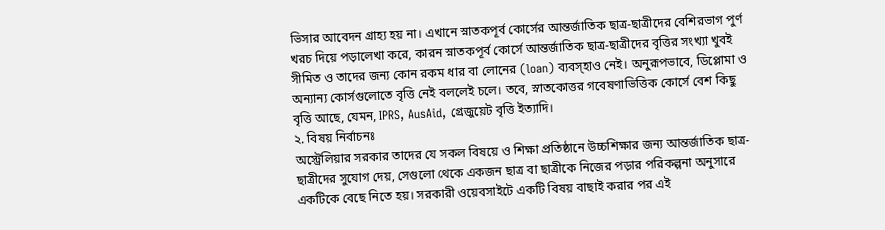ভিসার আবেদন গ্রাহ্য হয় না। এখানে স্নাতকপূর্ব কোর্সের আন্তর্জাতিক ছাত্র-ছাত্রীদের বেশিরভাগ পুর্ণ খরচ দিয়ে পড়ালেখা করে, কারন স্নাতকপূর্ব কোর্সে আন্তর্জাতিক ছাত্র-ছাত্রীদের বৃত্তির সংখ্যা খুবই সীমিত ও তাদের জন্য কোন রকম ধার বা লোনের (loan) ব্যবস্হাও নেই। অনুরূপভাবে, ডিপ্লোমা ও অন্যান্য কোর্সগুলোতে বৃত্তি নেই বললেই চলে। তবে, স্নাতকোত্তর গবেষণাভিত্তিক কোর্সে বেশ কিছু বৃত্তি আছে, যেমন, IPRS, AusAid, গ্রেজুয়েট বৃত্তি ইত্যাদি।
২. বিষয় নির্বাচনঃ
অস্ট্রেলিয়ার সরকার তাদের যে সকল বিষয়ে ও শিক্ষা প্রতিষ্ঠানে উচ্চশিক্ষার জন্য আন্তর্জাতিক ছাত্র-ছাত্রীদের সুযোগ দেয়, সেগুলো থেকে একজন ছাত্র বা ছাত্রীকে নিজের পড়ার পরিকল্পনা অনুসারে একটিকে বেছে নিতে হয়। সরকারী ওয়েবসাইটে একটি বিষয় বাছাই করার পর এই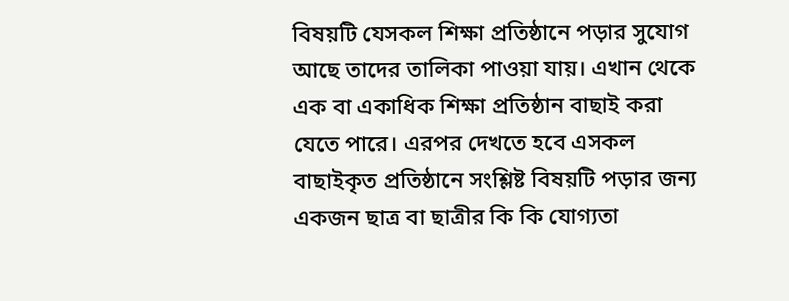বিষয়টি যেসকল শিক্ষা প্রতিষ্ঠানে পড়ার সুযোগ আছে তাদের তালিকা পাওয়া যায়। এখান থেকে এক বা একাধিক শিক্ষা প্রতিষ্ঠান বাছাই করা যেতে পারে। এরপর দেখতে হবে এসকল বাছাইকৃত প্রতিষ্ঠানে সংশ্লিষ্ট বিষয়টি পড়ার জন্য একজন ছাত্র বা ছাত্রীর কি কি যোগ্যতা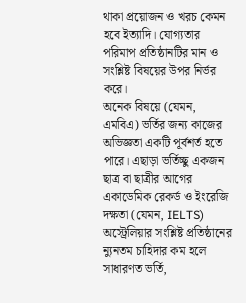থাকা প্রয়োজন ও খরচ কেমন হবে ইত্যাদি। যোগ্যতার পরিমাপ প্রতিষ্ঠানটির মান ও সংশ্লিষ্ট বিষয়ের উপর নির্ভর করে।
অনেক বিষয়ে (যেমন, এমবিএ) ভর্তির জন্য কাজের অভিজ্ঞতা একটি পূর্বশর্ত হতে পারে। এছাড়া ভর্তিচ্ছু একজন ছাত্র বা ছাত্রীর আগের একাডেমিক রেকর্ড ও ইংরেজি দক্ষতা (যেমন, IELTS) অস্ট্রেলিয়ার সংশ্লিষ্ট প্রতিষ্ঠানের ন্যুনতম চাহিদার কম হলে সাধারণত ভর্তি,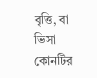বৃত্তি, বা ভিসা কোনটির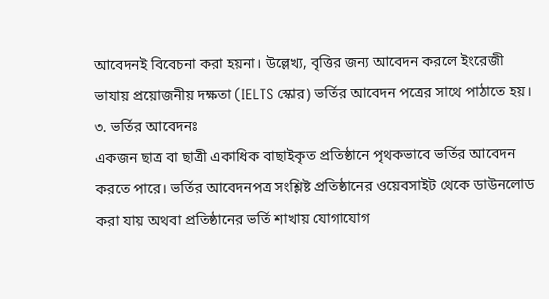আবেদনই বিবেচনা করা হয়না। উল্লেখ্য, বৃত্তির জন্য আবেদন করলে ইংরেজী ভাযায় প্রয়োজনীয় দক্ষতা (IELTS স্কোর) ভর্তির আবেদন পত্রের সাথে পাঠাতে হয়।
৩. ভর্তির আবেদনঃ
একজন ছাত্র বা ছাত্রী একাধিক বাছাইকৃত প্রতিষ্ঠানে পৃথকভাবে ভর্তির আবেদন করতে পারে। ভর্তির আবেদনপত্র সংশ্লিষ্ট প্রতিষ্ঠানের ওয়েবসাইট থেকে ডাউনলোড করা যায় অথবা প্রতিষ্ঠানের ভর্তি শাখায় যোগাযোগ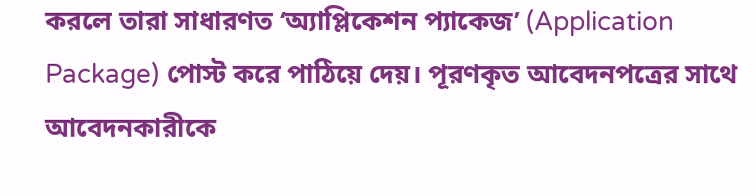করলে তারা সাধারণত ‘অ্যাপ্লিকেশন প্যাকেজ’ (Application Package) পোস্ট করে পাঠিয়ে দেয়। পূরণকৃত আবেদনপত্রের সাথে আবেদনকারীকে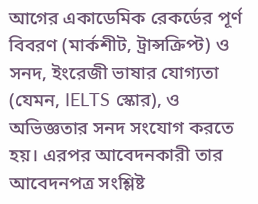আগের একাডেমিক রেকর্ডের পূর্ণ বিবরণ (মার্কশীট, ট্রান্সক্রিপ্ট) ও সনদ, ইংরেজী ভাষার যোগ্যতা (যেমন, IELTS স্কোর), ও অভিজ্ঞতার সনদ সংযোগ করতে হয়। এরপর আবেদনকারী তার আবেদনপত্র সংশ্লিষ্ট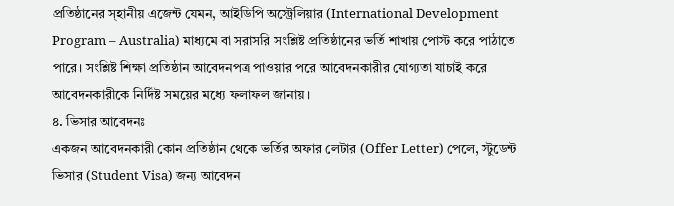প্রতিষ্ঠানের স্হানীয় এজেন্ট যেমন, আইডিপি অস্ট্রেলিয়ার (International Development Program – Australia) মাধ্যমে বা সরাসরি সংশ্লিষ্ট প্রতিষ্ঠানের ভর্তি শাখায় পোস্ট করে পাঠাতে পারে। সংশ্লিষ্ট শিক্ষা প্রতিষ্ঠান আবেদনপত্র পাওয়ার পরে আবেদনকারীর যোগ্যতা যাচাই করে আবেদনকারীকে নির্দিষ্ট সময়ের মধ্যে ফলাফল জানায়।
৪. ভিসার আবেদনঃ
একজন আবেদনকারী কোন প্রতিষ্ঠান থেকে ভর্তির অফার লেটার (Offer Letter) পেলে, স্টুডেন্ট ভিসার (Student Visa) জন্য আবেদন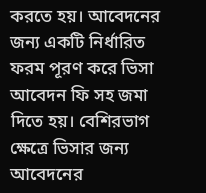করতে হয়। আবেদনের জন্য একটি নির্ধারিত ফরম পূরণ করে ভিসা আবেদন ফি সহ জমা দিতে হয়। বেশিরভাগ ক্ষেত্রে ভিসার জন্য আবেদনের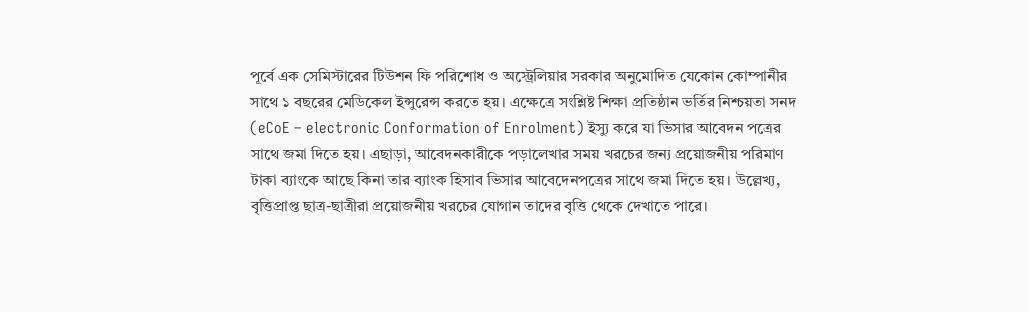পূর্বে এক সেমিস্টারের টিউশন ফি পরিশোধ ও অস্ট্রেলিয়ার সরকার অনুমোদিত যেকোন কোম্পানীর সাথে ১ বছরের মেডিকেল ইন্সুরেন্স করতে হয়। এক্ষেত্রে সংশ্লিষ্ট শিক্ষা প্রতিষ্ঠান ভর্তির নিশ্চয়তা সনদ (eCoE – electronic Conformation of Enrolment) ইস্যু করে যা ভিসার আবেদন পত্রের সাথে জমা দিতে হয়। এছাড়া, আবেদনকারীকে পড়ালেখার সময় খরচের জন্য প্রয়োজনীয় পরিমাণ টাকা ব্যাংকে আছে কিনা তার ব্যাংক হিসাব ভিসার আবেদেনপত্রের সাথে জমা দিতে হয়। উল্লেখ্য, বৃত্তিপ্রাপ্ত ছাত্র-ছাত্রীরা প্রয়োজনীয় খরচের যোগান তাদের বৃত্তি থেকে দেখাতে পারে।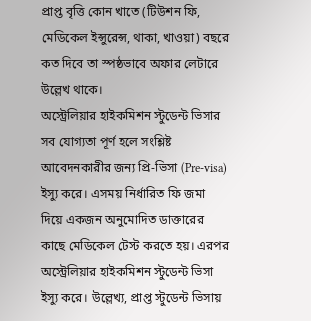প্রাপ্ত বৃত্তি কোন খাতে (টিউশন ফি, মেডিকেল ইন্সুরেন্স, থাকা, খাওয়া) বছরে কত দিবে তা স্পষ্ঠভাবে অফার লেটারে উল্লেখ থাকে।
অস্ট্রেলিয়ার হাইকমিশন স্টুডেন্ট ভিসার সব যোগ্যতা পূর্ণ হলে সংশ্লিষ্ট আবেদনকারীর জন্য প্রি-ভিসা (Pre-visa) ইস্যু করে। এসময় নির্ধারিত ফি জমা দিয়ে একজন অনুমোদিত ডাক্তারের কাছে মেডিকেল টেস্ট করতে হয়। এরপর অস্ট্রেলিয়ার হাইকমিশন স্টুডেন্ট ভিসা ইস্যু করে। উল্লেখ্য, প্রাপ্ত স্টুডেন্ট ভিসায়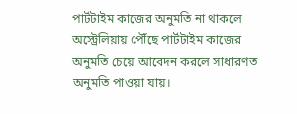পার্টটাইম কাজের অনুমতি না থাকলে অস্ট্রেলিয়ায় পৌঁছে পার্টটাইম কাজের অনুমতি চেয়ে আবেদন করলে সাধারণত অনুমতি পাওয়া যায়।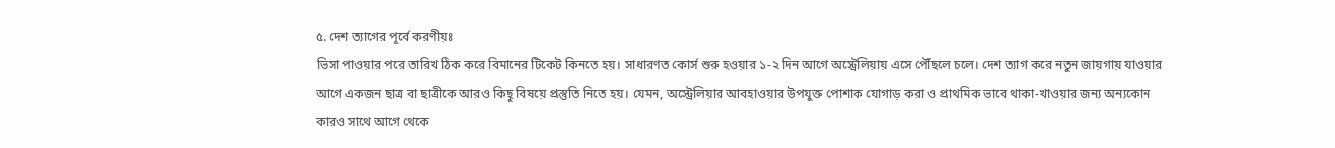৫. দেশ ত্যাগের পূর্বে করণীয়ঃ
ভিসা পাওয়ার পরে তারিখ ঠিক করে বিমানের টিকেট কিনতে হয়। সাধারণত কোর্স শুরু হওয়ার ১-২ দিন আগে অস্ট্রেলিয়ায় এসে পৌঁছলে চলে। দেশ ত্যাগ করে নতুন জায়গায় যাওয়ার আগে একজন ছাত্র বা ছাত্রীকে আরও কিছু বিষয়ে প্রস্তুতি নিতে হয়। যেমন, অস্ট্রেলিয়ার আবহাওয়ার উপযুক্ত পোশাক যোগাড় করা ও প্রাথমিক ভাবে থাকা-খাওয়ার জন্য অন্যকোন কারও সাথে আগে থেকে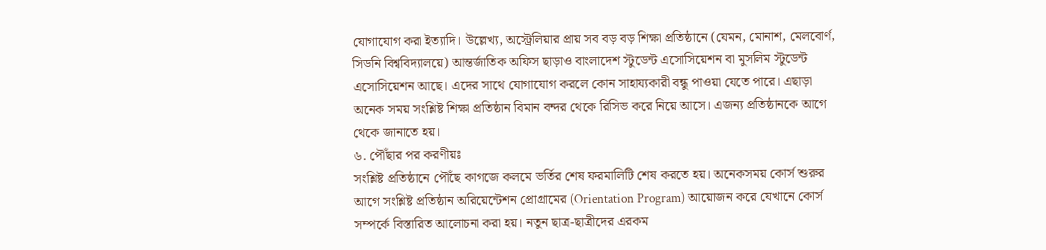যোগাযোগ করা ইত্যাদি। উল্লেখ্য, অস্ট্রেলিয়ার প্রায় সব বড় বড় শিক্ষা প্রতিষ্ঠানে (যেমন, মোনাশ, মেলবোর্ণ, সিডনি বিশ্ববিদ্যালয়ে) আন্তর্জাতিক অফিস ছাড়াও বাংলাদেশ স্টুডেন্ট এসোসিয়েশন বা মুসলিম স্টুডেন্ট এসোসিয়েশন আছে। এদের সাথে যোগাযোগ করলে কোন সাহায্যকারী বন্ধু পাওয়া যেতে পারে। এছাড়া অনেক সময় সংশ্লিষ্ট শিক্ষা প্রতিষ্ঠান বিমান বন্দর থেকে রিসিভ করে নিয়ে আসে। এজন্য প্রতিষ্ঠানকে আগে থেকে জানাতে হয়।
৬. পৌঁছার পর করণীয়ঃ
সংশ্লিষ্ট প্রতিষ্ঠানে পৌঁছে কাগজে কলমে ভর্তির শেষ ফরমালিটি শেষ করতে হয়। অনেকসময় কোর্স শুরুর আগে সংশ্লিষ্ট প্রতিষ্ঠান অরিয়েন্টেশন প্রোগ্রামের (Orientation Program) আয়োজন করে যেখানে কোর্স সম্পর্কে বিস্তারিত আলোচনা করা হয়। নতুন ছাত্র-ছাত্রীদের এরকম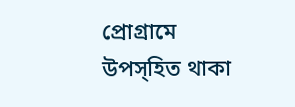প্রোগ্রামে উপস্হিত থাকা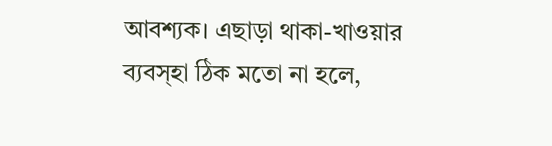আবশ্যক। এছাড়া থাকা-খাওয়ার ব্যবস্হা ঠিক মতো না হলে,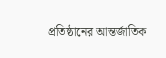প্রতিষ্ঠানের আন্তর্জাতিক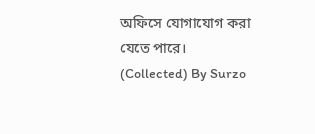অফিসে যোগাযোগ করা যেতে পারে।
(Collected) By Surzo